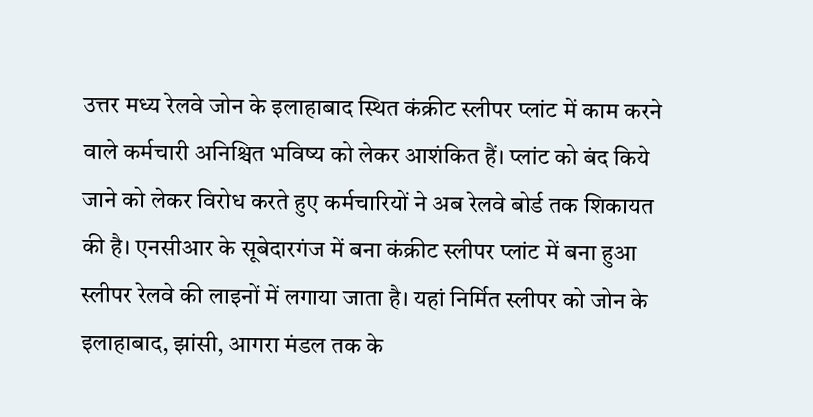उत्तर मध्य रेलवे जोन के इलाहाबाद स्थित कंक्रीट स्लीपर प्लांट में काम करने वाले कर्मचारी अनिश्चित भविष्य को लेकर आशंकित हैं। प्लांट को बंद किये जाने को लेकर विरोध करते हुए कर्मचारियों ने अब रेलवे बोर्ड तक शिकायत की है। एनसीआर के सूबेदारगंज में बना कंक्रीट स्लीपर प्लांट में बना हुआ स्लीपर रेलवे की लाइनों में लगाया जाता है। यहां निर्मित स्लीपर को जोन के इलाहाबाद, झांसी, आगरा मंडल तक के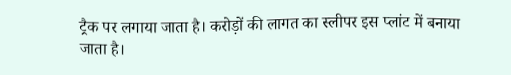ट्रैक पर लगाया जाता है। करोड़ों की लागत का स्लीपर इस प्लांट में बनाया जाता है।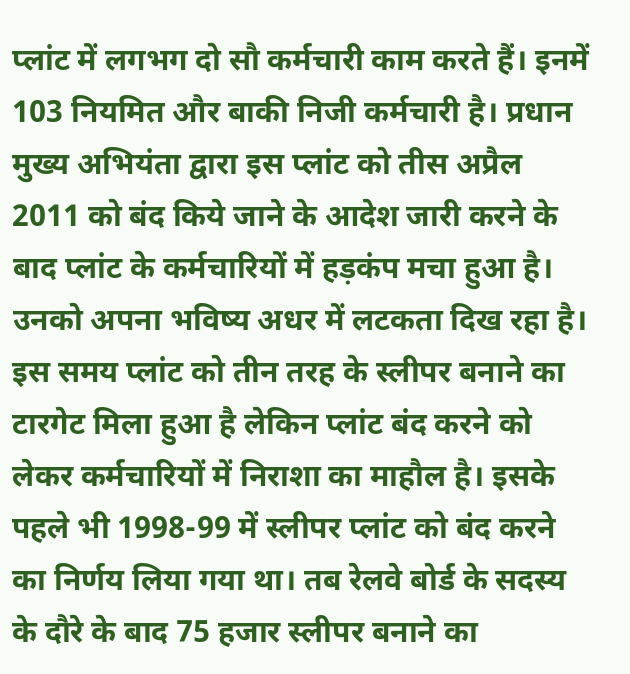प्लांट में लगभग दो सौ कर्मचारी काम करते हैं। इनमें 103 नियमित और बाकी निजी कर्मचारी है। प्रधान मुख्य अभियंता द्वारा इस प्लांट को तीस अप्रैल 2011 को बंद किये जाने के आदेश जारी करने के बाद प्लांट के कर्मचारियों में हड़कंप मचा हुआ है। उनको अपना भविष्य अधर में लटकता दिख रहा है। इस समय प्लांट को तीन तरह के स्लीपर बनाने का टारगेट मिला हुआ है लेकिन प्लांट बंद करने को लेकर कर्मचारियों में निराशा का माहौल है। इसके पहले भी 1998-99 में स्लीपर प्लांट को बंद करने का निर्णय लिया गया था। तब रेलवे बोर्ड के सदस्य के दौरे के बाद 75 हजार स्लीपर बनाने का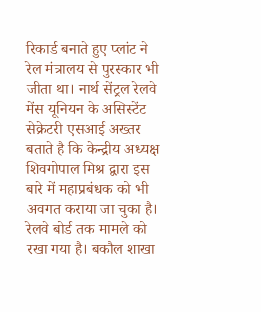रिकार्ड बनाते हुए प्लांट ने रेल मंत्रालय से पुरस्कार भी जीता था। नार्थ सेंट्रल रेलवे मेंस यूनियन के असिस्टेंट सेक्रेटरी एसआई अख्तर बताते है कि केन्द्रीय अध्यक्ष शिवगोपाल मिश्र द्वारा इस बारे में महाप्रबंधक को भी अवगत कराया जा चुका है। रेलवे बोर्ड तक मामले को रखा गया है। बकौल शाखा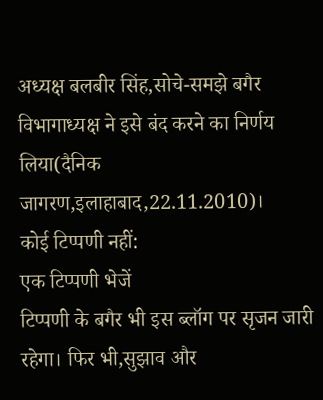अध्यक्ष बलबीर सिंह,सोचे-समझे बगैर विभागाध्यक्ष ने इसे बंद करने का निर्णय लिया(दैनिक जागरण,इलाहाबाद,22.11.2010)।
कोई टिप्पणी नहीं:
एक टिप्पणी भेजें
टिप्पणी के बगैर भी इस ब्लॉग पर सृजन जारी रहेगा। फिर भी,सुझाव और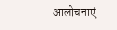आलोचनाएं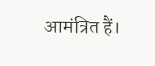आमंत्रित हैं।